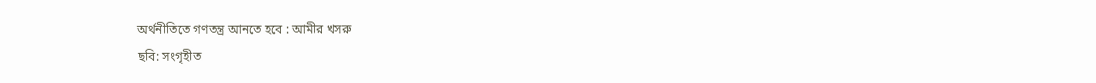অর্থনীতিতে গণতন্ত্র আনতে হবে : আমীর খসরু
ছবি: সংগৃহীত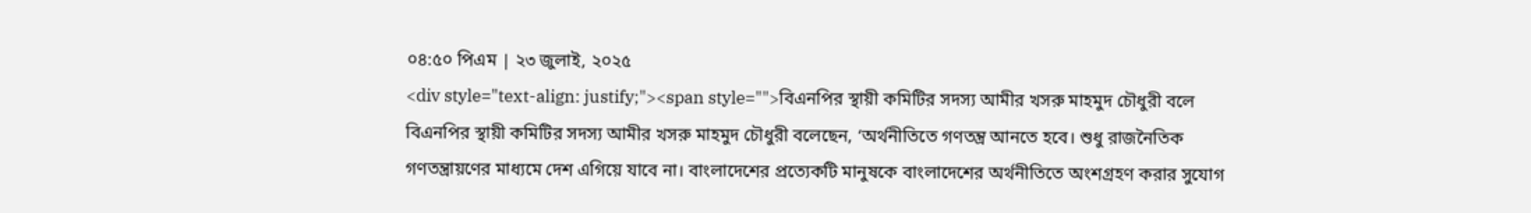০৪:৫০ পিএম | ২৩ জুলাই, ২০২৫
<div style="text-align: justify;"><span style="">বিএনপির স্থায়ী কমিটির সদস্য আমীর খসরু মাহমুদ চৌধুরী বলে
বিএনপির স্থায়ী কমিটির সদস্য আমীর খসরু মাহমুদ চৌধুরী বলেছেন, ‘অর্থনীতিতে গণতন্ত্র আনতে হবে। শুধু রাজনৈতিক গণতন্ত্রায়ণের মাধ্যমে দেশ এগিয়ে যাবে না। বাংলাদেশের প্রত্যেকটি মানুষকে বাংলাদেশের অর্থনীতিতে অংশগ্রহণ করার সুযোগ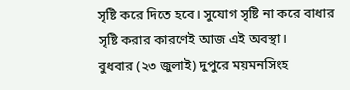সৃষ্টি করে দিতে হবে। সুযোগ সৃষ্টি না করে বাধার সৃষ্টি করার কারণেই আজ এই অবস্থা।
বুধবার (২৩ জুলাই) দুপুরে ময়মনসিংহ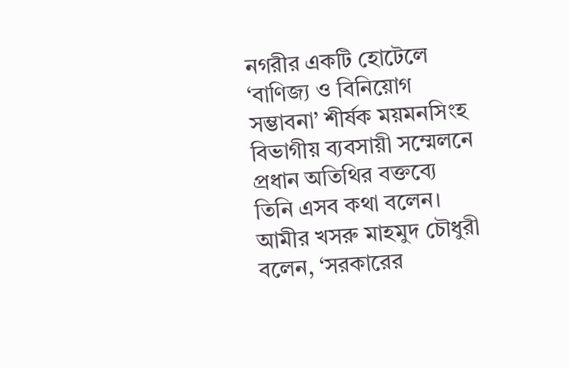নগরীর একটি হোটেলে ‘বাণিজ্য ও বিনিয়োগ সম্ভাবনা’ শীর্ষক ময়মনসিংহ বিভাগীয় ব্যবসায়ী সম্মেলনে প্রধান অতিথির বক্তব্যে তিনি এসব কথা বলেন।
আমীর খসরু মাহমুদ চৌধুরী বলেন, ‘সরকারের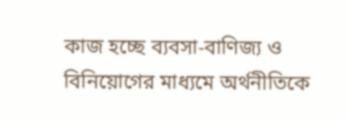কাজ হচ্ছে ব্যবসা-বাণিজ্য ও বিনিয়োগের মাধ্যমে অর্থনীতিকে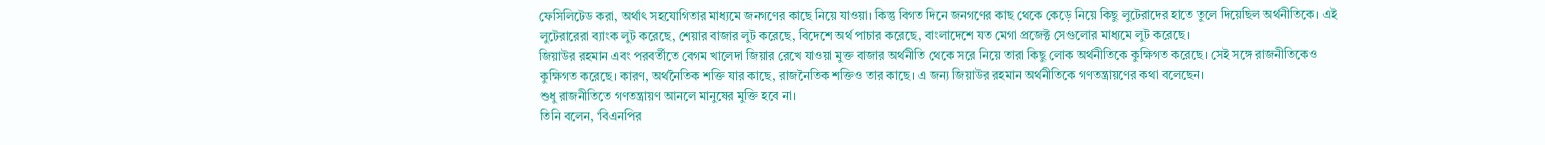ফেসিলিটেড করা, অর্থাৎ সহযোগিতার মাধ্যমে জনগণের কাছে নিয়ে যাওয়া। কিন্তু বিগত দিনে জনগণের কাছ থেকে কেড়ে নিয়ে কিছু লুটেরাদের হাতে তুলে দিয়েছিল অর্থনীতিকে। এই লুটেরারেরা ব্যাংক লুট করেছে, শেয়ার বাজার লুট করেছে, বিদেশে অর্থ পাচার করেছে, বাংলাদেশে যত মেগা প্রজেক্ট সেগুলোর মাধ্যমে লুট করেছে।
জিয়াউর রহমান এবং পরবর্তীতে বেগম খালেদা জিয়ার রেখে যাওয়া মুক্ত বাজার অর্থনীতি থেকে সরে নিয়ে তারা কিছু লোক অর্থনীতিকে কুক্ষিগত করেছে। সেই সঙ্গে রাজনীতিকেও কুক্ষিগত করেছে। কারণ, অর্থনৈতিক শক্তি যার কাছে, রাজনৈতিক শক্তিও তার কাছে। এ জন্য জিয়াউর রহমান অর্থনীতিকে গণতন্ত্রায়ণের কথা বলেছেন।
শুধু রাজনীতিতে গণতন্ত্রায়ণ আনলে মানুষের মুক্তি হবে না।
তিনি বলেন, ‘বিএনপির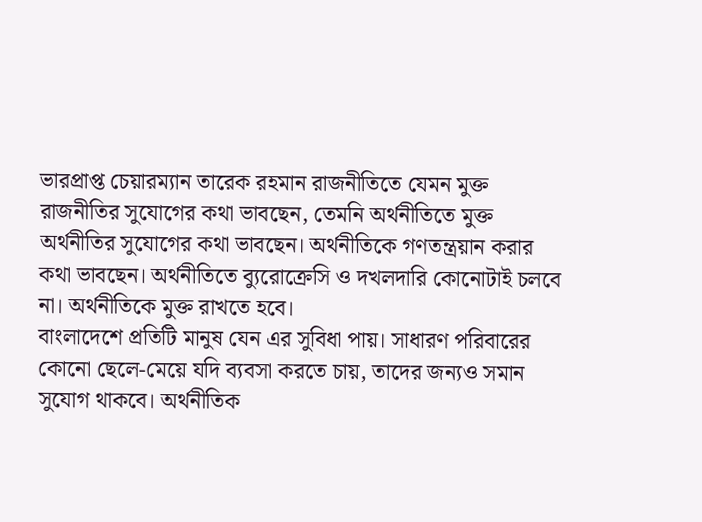ভারপ্রাপ্ত চেয়ারম্যান তারেক রহমান রাজনীতিতে যেমন মুক্ত রাজনীতির সুযোগের কথা ভাবছেন, তেমনি অর্থনীতিতে মুক্ত অর্থনীতির সুযোগের কথা ভাবছেন। অর্থনীতিকে গণতন্ত্রয়ান করার কথা ভাবছেন। অর্থনীতিতে ব্যুরোক্রেসি ও দখলদারি কোনোটাই চলবে না। অর্থনীতিকে মুক্ত রাখতে হবে।
বাংলাদেশে প্রতিটি মানুষ যেন এর সুবিধা পায়। সাধারণ পরিবারের কোনো ছেলে-মেয়ে যদি ব্যবসা করতে চায়, তাদের জন্যও সমান সুযোগ থাকবে। অর্থনীতিক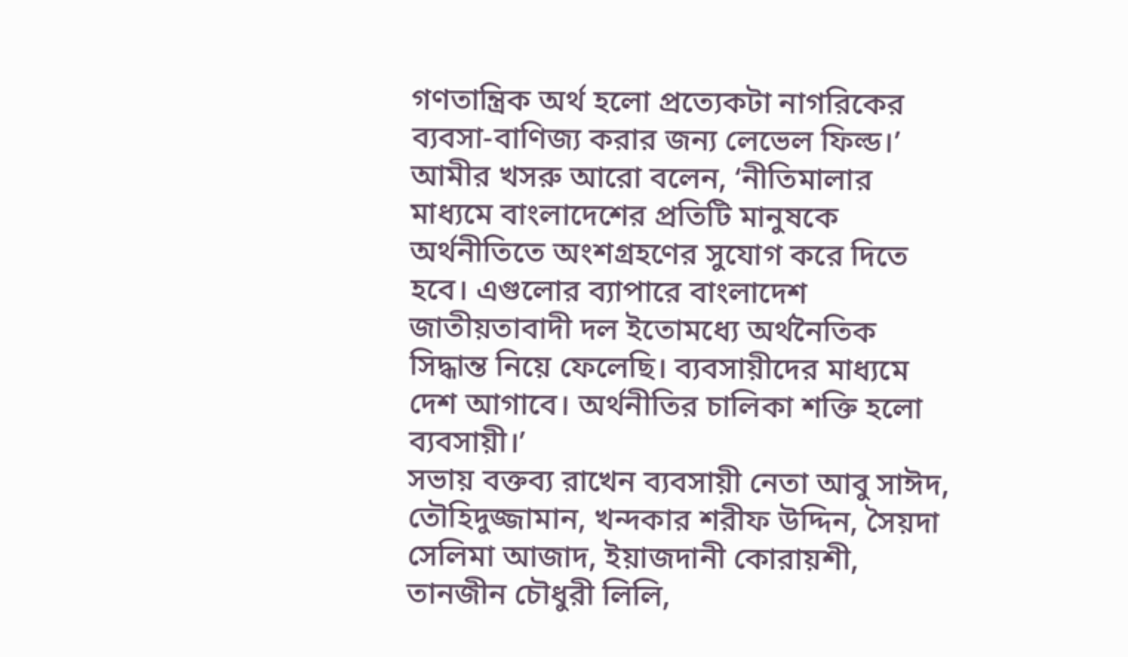গণতান্ত্রিক অর্থ হলো প্রত্যেকটা নাগরিকের ব্যবসা-বাণিজ্য করার জন্য লেভেল ফিল্ড।’
আমীর খসরু আরো বলেন, ‘নীতিমালার মাধ্যমে বাংলাদেশের প্রতিটি মানুষকে অর্থনীতিতে অংশগ্রহণের সুযোগ করে দিতে হবে। এগুলোর ব্যাপারে বাংলাদেশ জাতীয়তাবাদী দল ইতোমধ্যে অর্থনৈতিক সিদ্ধান্ত নিয়ে ফেলেছি। ব্যবসায়ীদের মাধ্যমে দেশ আগাবে। অর্থনীতির চালিকা শক্তি হলো ব্যবসায়ী।’
সভায় বক্তব্য রাখেন ব্যবসায়ী নেতা আবু সাঈদ, তৌহিদুজ্জামান, খন্দকার শরীফ উদ্দিন, সৈয়দা সেলিমা আজাদ, ইয়াজদানী কোরায়শী, তানজীন চৌধুরী লিলি,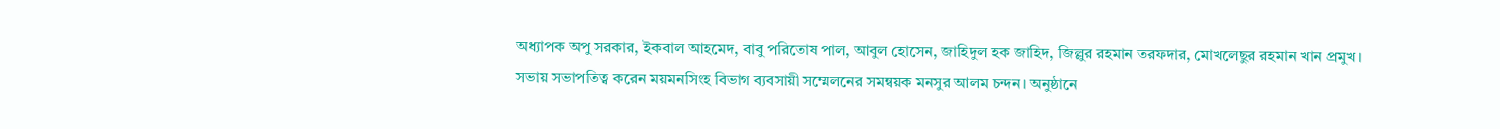অধ্যাপক অপু সরকার, ইকবাল আহমেদ, বাবু পরিতোষ পাল, আবুল হোসেন, জাহিদুল হক জাহিদ, জিল্লুর রহমান তরফদার, মোখলেছুর রহমান খান প্রমুখ।
সভায় সভাপতিত্ব করেন ময়মনসিংহ বিভাগ ব্যবসায়ী সম্মেলনের সমন্বয়ক মনসুর আলম চন্দন। অনুষ্ঠানে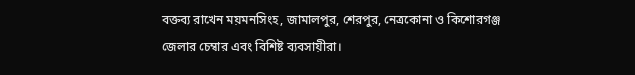বক্তব্য রাখেন ময়মনসিংহ, জামালপুর, শেরপুর, নেত্রকোনা ও কিশোরগঞ্জ জেলার চেম্বার এবং বিশিষ্ট ব্যবসায়ীরা।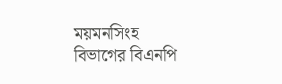ময়মনসিংহ বিভাগের বিএনপি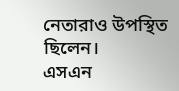নেতারাও উপস্থিত ছিলেন।
এসএন